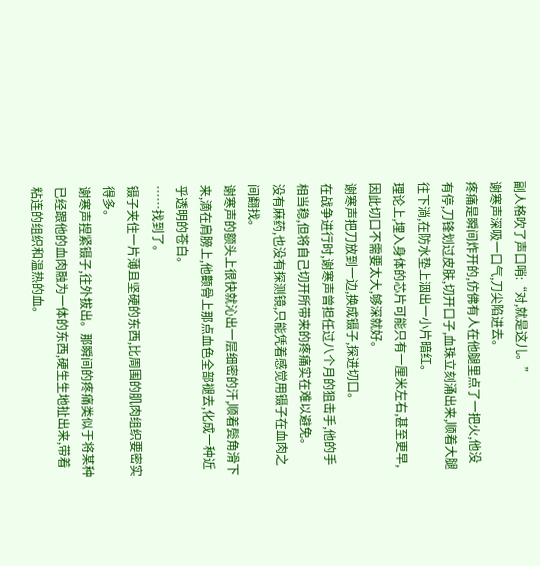副人格吹了声口哨:“对,就是这儿。”
谢寒声深吸一口气,刀尖陷进去。
疼痛是瞬间炸开的,仿佛有人在他腿里点了一把火,他没有停,刀锋划过皮肤,切开口子,血珠立刻涌出来,顺着大腿往下淌,在防水垫上洇出一小片暗红。
理论上,埋入身体的芯片可能只有一厘米左右,甚至更早,因此切口不需要太大,够深就好。
谢寒声把刀放到一边,换成镊子,探进切口。
在战争进行时,谢寒声曾担任过八个月的狙击手,他的手相当稳,但将自己切开所带来的疼痛实在难以避免。
没有麻药,也没有探测镜,只能凭着感觉用镊子在血肉之间翻找。
谢寒声的额头上很快就沁出一层细密的汗,顺着鬓角滑下来,滴在肩膀上,他颧骨上那点血色全部褪去,化成一种近乎透明的苍白。
……找到了。
镊子夹住一片薄且坚硬的东西,比周围的肌肉组织要密实得多。
谢寒声捏紧镊子,往外拔出。那瞬间的疼痛类似于将某种已经跟他的血肉融为一体的东西,硬生生地扯出来,带着粘连的组织和温热的血。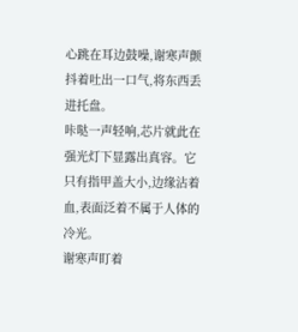心跳在耳边鼓噪,谢寒声颤抖着吐出一口气,将东西丢进托盘。
咔哒一声轻响,芯片就此在强光灯下显露出真容。它只有指甲盖大小,边缘沾着血,表面泛着不属于人体的冷光。
谢寒声盯着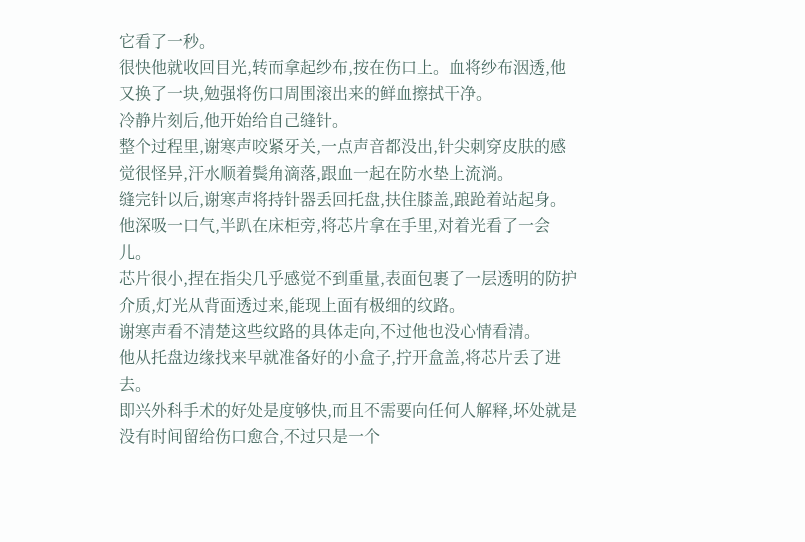它看了一秒。
很快他就收回目光,转而拿起纱布,按在伤口上。血将纱布洇透,他又换了一块,勉强将伤口周围滚出来的鲜血擦拭干净。
冷静片刻后,他开始给自己缝针。
整个过程里,谢寒声咬紧牙关,一点声音都没出,针尖刺穿皮肤的感觉很怪异,汗水顺着鬓角滴落,跟血一起在防水垫上流淌。
缝完针以后,谢寒声将持针器丢回托盘,扶住膝盖,踉跄着站起身。
他深吸一口气,半趴在床柜旁,将芯片拿在手里,对着光看了一会儿。
芯片很小,捏在指尖几乎感觉不到重量,表面包裹了一层透明的防护介质,灯光从背面透过来,能现上面有极细的纹路。
谢寒声看不清楚这些纹路的具体走向,不过他也没心情看清。
他从托盘边缘找来早就准备好的小盒子,拧开盒盖,将芯片丢了进去。
即兴外科手术的好处是度够快,而且不需要向任何人解释,坏处就是没有时间留给伤口愈合,不过只是一个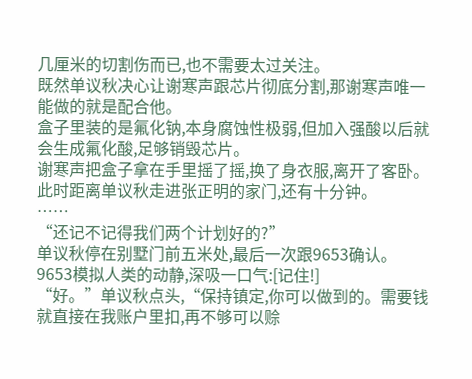几厘米的切割伤而已,也不需要太过关注。
既然单议秋决心让谢寒声跟芯片彻底分割,那谢寒声唯一能做的就是配合他。
盒子里装的是氟化钠,本身腐蚀性极弱,但加入强酸以后就会生成氟化酸,足够销毁芯片。
谢寒声把盒子拿在手里摇了摇,换了身衣服,离开了客卧。
此时距离单议秋走进张正明的家门,还有十分钟。
……
“还记不记得我们两个计划好的?”
单议秋停在别墅门前五米处,最后一次跟9653确认。
9653模拟人类的动静,深吸一口气:[记住!]
“好。”单议秋点头,“保持镇定,你可以做到的。需要钱就直接在我账户里扣,再不够可以赊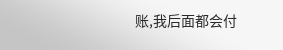账,我后面都会付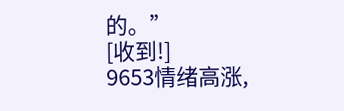的。”
[收到!]
9653情绪高涨,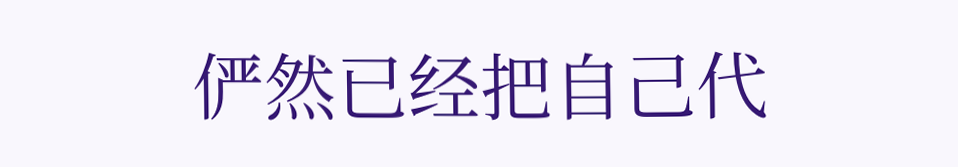俨然已经把自己代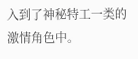入到了神秘特工一类的激情角色中。